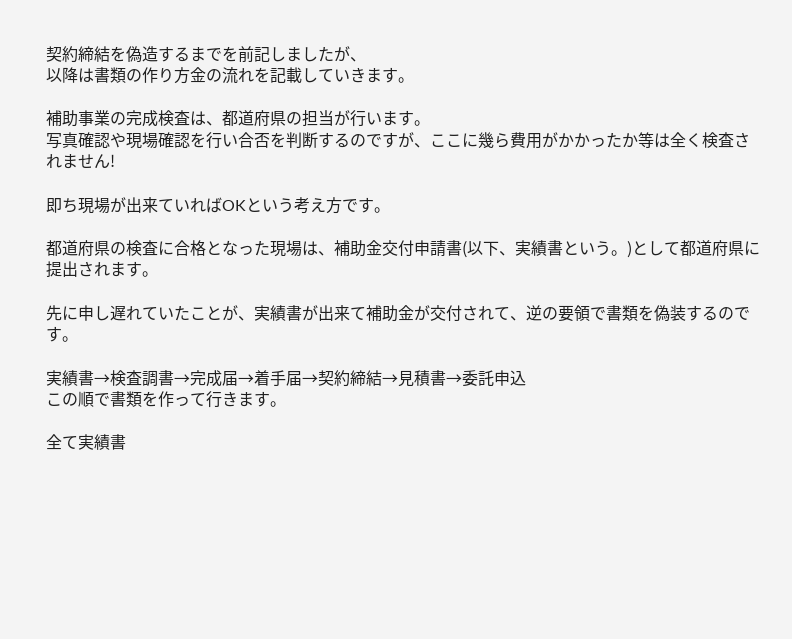契約締結を偽造するまでを前記しましたが、
以降は書類の作り方金の流れを記載していきます。

補助事業の完成検査は、都道府県の担当が行います。
写真確認や現場確認を行い合否を判断するのですが、ここに幾ら費用がかかったか等は全く検査されません!

即ち現場が出来ていればOKという考え方です。

都道府県の検査に合格となった現場は、補助金交付申請書(以下、実績書という。)として都道府県に提出されます。

先に申し遅れていたことが、実績書が出来て補助金が交付されて、逆の要領で書類を偽装するのです。

実績書→検査調書→完成届→着手届→契約締結→見積書→委託申込
この順で書類を作って行きます。

全て実績書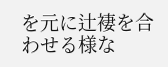を元に辻褄を合わせる様な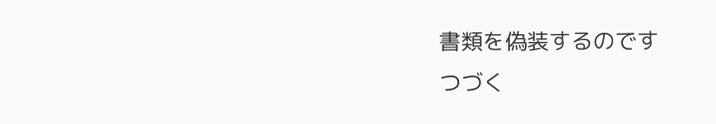書類を偽装するのです
つづく